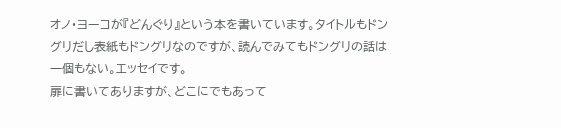オノ・ヨーコが『どんぐり』という本を書いています。タイトルもドングリだし表紙もドングリなのですが、読んでみてもドングリの話は一個もない。エッセイです。
扉に書いてありますが、どこにでもあって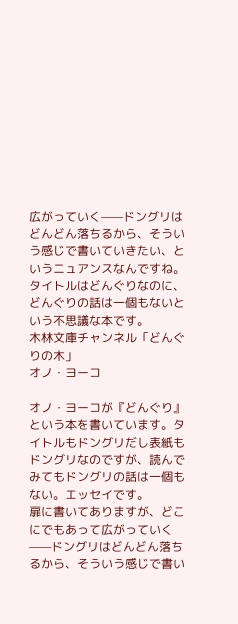広がっていく——ドングリはどんどん落ちるから、そういう感じで書いていきたい、というニュアンスなんですね。タイトルはどんぐりなのに、どんぐりの話は一個もないという不思議な本です。
木林文庫チャンネル「どんぐりの木」
オノ・ヨーコ

オノ・ヨーコが『どんぐり』という本を書いています。タイトルもドングリだし表紙もドングリなのですが、読んでみてもドングリの話は一個もない。エッセイです。
扉に書いてありますが、どこにでもあって広がっていく——ドングリはどんどん落ちるから、そういう感じで書い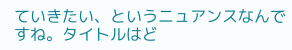ていきたい、というニュアンスなんですね。タイトルはど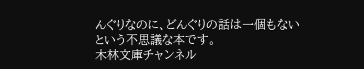んぐりなのに、どんぐりの話は一個もないという不思議な本です。
木林文庫チャンネル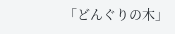「どんぐりの木」